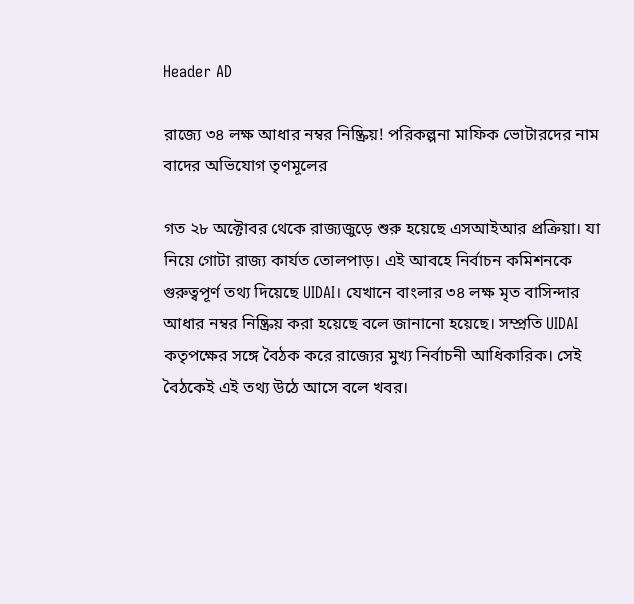Header AD

রাজ্যে ৩৪ লক্ষ আধার নম্বর নিষ্ক্রিয়! পরিকল্পনা মাফিক ভোটারদের নাম বাদের অভিযোগ তৃণমূলের

গত ২৮ অক্টোবর থেকে রাজ্যজুড়ে শুরু হয়েছে এসআইআর প্রক্রিয়া। যা নিয়ে গোটা রাজ্য কার্যত তোলপাড়। এই আবহে নির্বাচন কমিশনকে গুরুত্বপূর্ণ তথ্য দিয়েছে UIDAI। যেখানে বাংলার ৩৪ লক্ষ মৃত বাসিন্দার আধার নম্বর নিষ্ক্রিয় করা হয়েছে বলে জানানো হয়েছে। সম্প্রতি UIDAI কতৃপক্ষের সঙ্গে বৈঠক করে রাজ্যের মুখ্য নির্বাচনী আধিকারিক। সেই বৈঠকেই এই তথ্য উঠে আসে বলে খবর।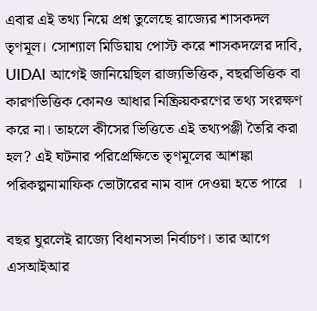এবার এই তথ্য নিয়ে প্রশ্ন তুলেছে রাজ্যের শাসকদল তৃণমূল। সোশ্যাল মিডিয়ায় পোস্ট করে শাসকদলের দাবি, UIDAI আগেই জানিয়েছিল রাজ্যভিত্তিক, বছরভিত্তিক বা কারণভিত্তিক কোনও আধার নিষ্ক্রিয়করণের তথ্য সংরক্ষণ করে না। তাহলে কীসের ভিত্তিতে এই তথ্যপঞ্জী তৈরি করা হল? এই ঘটনার পরিপ্রেক্ষিতে তৃণমূলের আশঙ্কা পরিকল্পনামাফিক ভোটারের নাম বাদ দেওয়া হতে পারে  ।

বছর ঘুরলেই রাজ্যে বিধানসভা নির্বাচণ। তার আগে এসআইআর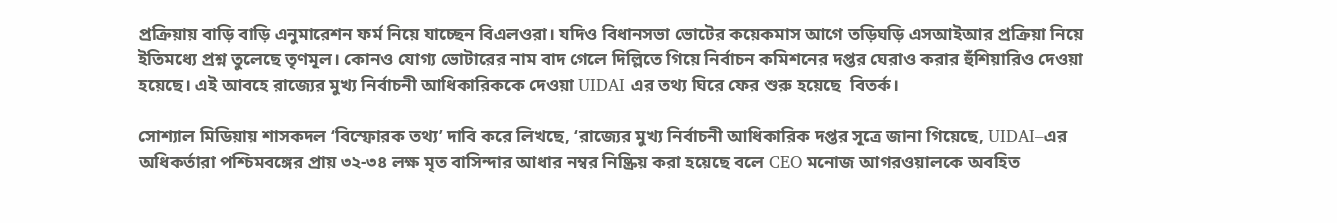প্রক্রিয়ায় বাড়ি বাড়ি এনুমারেশন ফর্ম নিয়ে যাচ্ছেন বিএলওরা। যদিও বিধানসভা ভোটের কয়েকমাস আগে তড়িঘড়ি এসআইআর প্রক্রিয়া নিয়ে ইতিমধ্যে প্রশ্ন তুলেছে তৃণমূল। কোনও যোগ্য ভোটারের নাম বাদ গেলে দিল্লিতে গিয়ে নির্বাচন কমিশনের দপ্তর ঘেরাও করার হুঁশিয়ারিও দেওয়া হয়েছে। এই আবহে রাজ্যের মুখ্য নির্বাচনী আধিকারিককে দেওয়া UIDAI এর তথ্য ঘিরে ফের শুরু হয়েছে  বিতর্ক।

সোশ্যাল মিডিয়ায় শাসকদল ‘বিস্ফোরক তথ্য’ দাবি করে লিখছে, ‘রাজ্যের মুখ্য নির্বাচনী আধিকারিক দপ্তর সূত্রে জানা গিয়েছে, UIDAI–এর অধিকর্তারা পশ্চিমবঙ্গের প্রায় ৩২-৩৪ লক্ষ মৃত বাসিন্দার আধার নম্বর নিষ্ক্রিয় করা হয়েছে বলে CEO মনোজ আগরওয়ালকে অবহিত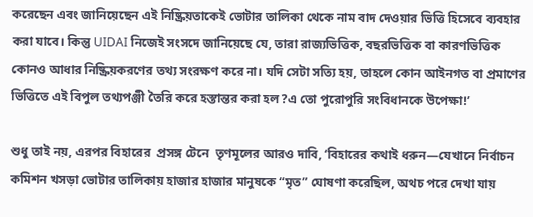করেছেন এবং জানিয়েছেন এই নিষ্ক্রিয়তাকেই ভোটার তালিকা থেকে নাম বাদ দেওয়ার ভিত্তি হিসেবে ব্যবহার করা যাবে। কিন্তু UIDAI নিজেই সংসদে জানিয়েছে যে, তারা রাজ্যভিত্তিক, বছরভিত্তিক বা কারণভিত্তিক কোনও আধার নিষ্ক্রিয়করণের তথ্য সংরক্ষণ করে না। যদি সেটা সত্যি হয়, তাহলে কোন আইনগত বা প্রমাণের ভিত্তিতে এই বিপুল তথ্যপঞ্জী তৈরি করে হস্তান্তর করা হল?এ তো পুরোপুরি সংবিধানকে উপেক্ষা!’

শুধু তাই নয়, এরপর বিহারের  প্রসঙ্গ টেনে  তৃণমূলের আরও দাবি, ‘বিহারের কথাই ধরুন—যেখানে নির্বাচন কমিশন খসড়া ভোটার তালিকায় হাজার হাজার মানুষকে “মৃত” ঘোষণা করেছিল, অথচ পরে দেখা যায়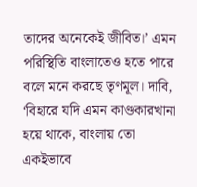তাদের অনেকেই জীবিত।’ এমন পরিস্থিতি বাংলাতেও হতে পারে বলে মনে করছে তৃণমূল। দাবি, ‘বিহারে যদি এমন কাণ্ডকারখানা হয়ে থাকে, বাংলায় তো একইভাবে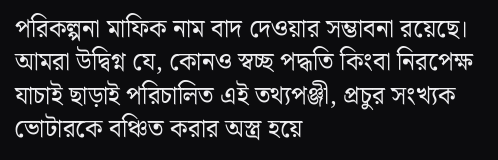পরিকল্পনা মাফিক নাম বাদ দেওয়ার সম্ভাবনা রয়েছে। আমরা উদ্বিগ্ন যে, কোনও স্বচ্ছ পদ্ধতি কিংবা নিরপেক্ষ যাচাই ছাড়াই পরিচালিত এই তথ্যপঞ্জী, প্রচুর সংখ্যক ভোটারকে বঞ্চিত করার অস্ত্র হয়ে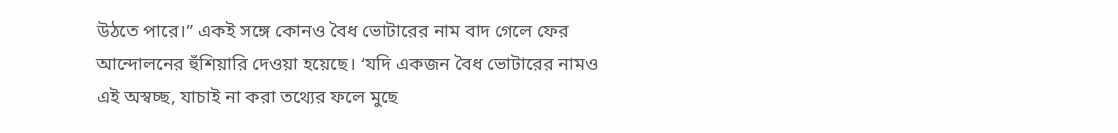উঠতে পারে।” একই সঙ্গে কোনও বৈধ ভোটারের নাম বাদ গেলে ফের আন্দোলনের হুঁশিয়ারি দেওয়া হয়েছে। ‘যদি একজন বৈধ ভোটারের নামও এই অস্বচ্ছ, যাচাই না করা তথ্যের ফলে মুছে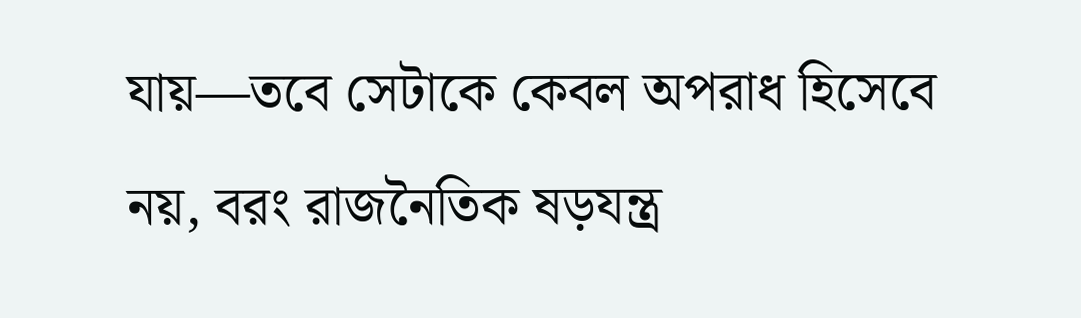যায়—তবে সেটাকে কেবল অপরাধ হিসেবে নয়, বরং রাজনৈতিক ষড়যন্ত্র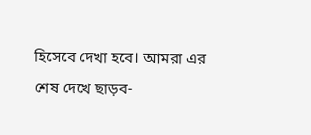হিসেবে দেখা হবে। আমরা এর শেষ দেখে ছাড়ব-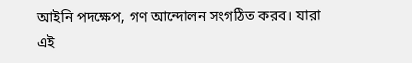আইনি পদক্ষেপ, গণ আন্দোলন সংগঠিত করব। যারা এই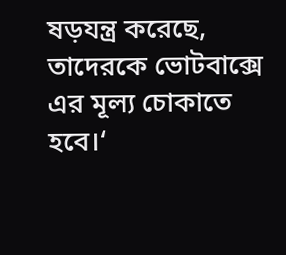ষড়যন্ত্র করেছে, তাদেরকে ভোটবাক্সে এর মূল্য চোকাতে হবে।‘